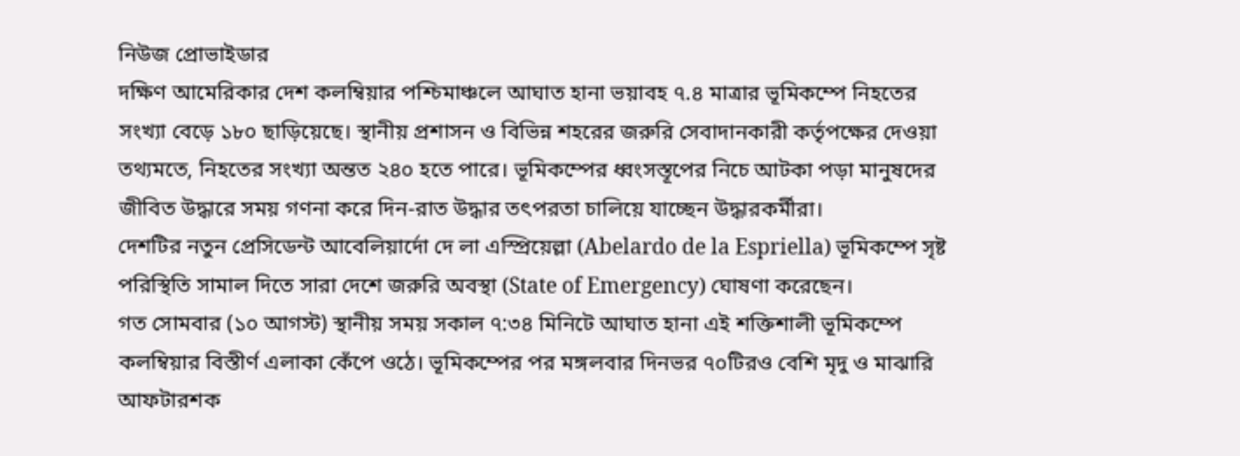নিউজ প্রোভাইডার
দক্ষিণ আমেরিকার দেশ কলম্বিয়ার পশ্চিমাঞ্চলে আঘাত হানা ভয়াবহ ৭.৪ মাত্রার ভূমিকম্পে নিহতের সংখ্যা বেড়ে ১৮০ ছাড়িয়েছে। স্থানীয় প্রশাসন ও বিভিন্ন শহরের জরুরি সেবাদানকারী কর্তৃপক্ষের দেওয়া তথ্যমতে, নিহতের সংখ্যা অন্তত ২৪০ হতে পারে। ভূমিকম্পের ধ্বংসস্তূপের নিচে আটকা পড়া মানুষদের জীবিত উদ্ধারে সময় গণনা করে দিন-রাত উদ্ধার তৎপরতা চালিয়ে যাচ্ছেন উদ্ধারকর্মীরা।
দেশটির নতুন প্রেসিডেন্ট আবেলিয়ার্দো দে লা এস্প্রিয়েল্লা (Abelardo de la Espriella) ভূমিকম্পে সৃষ্ট পরিস্থিতি সামাল দিতে সারা দেশে জরুরি অবস্থা (State of Emergency) ঘোষণা করেছেন।
গত সোমবার (১০ আগস্ট) স্থানীয় সময় সকাল ৭:৩৪ মিনিটে আঘাত হানা এই শক্তিশালী ভূমিকম্পে কলম্বিয়ার বিস্তীর্ণ এলাকা কেঁপে ওঠে। ভূমিকম্পের পর মঙ্গলবার দিনভর ৭০টিরও বেশি মৃদু ও মাঝারি আফটারশক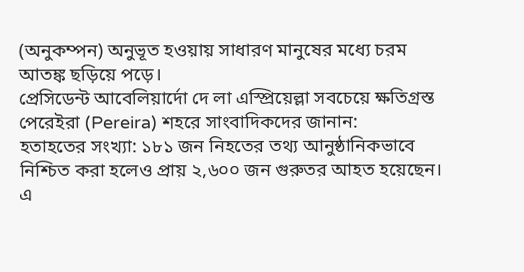(অনুকম্পন) অনুভূত হওয়ায় সাধারণ মানুষের মধ্যে চরম আতঙ্ক ছড়িয়ে পড়ে।
প্রেসিডেন্ট আবেলিয়ার্দো দে লা এস্প্রিয়েল্লা সবচেয়ে ক্ষতিগ্রস্ত পেরেইরা (Pereira) শহরে সাংবাদিকদের জানান:
হতাহতের সংখ্যা: ১৮১ জন নিহতের তথ্য আনুষ্ঠানিকভাবে নিশ্চিত করা হলেও প্রায় ২,৬০০ জন গুরুতর আহত হয়েছেন। এ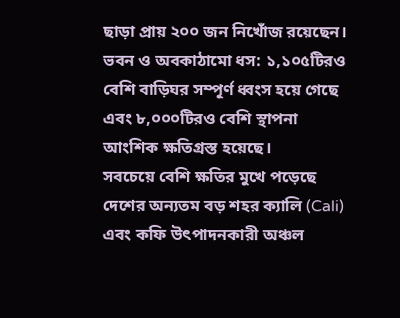ছাড়া প্রায় ২০০ জন নিখোঁজ রয়েছেন।
ভবন ও অবকাঠামো ধস: ১,১০৫টিরও বেশি বাড়িঘর সম্পূর্ণ ধ্বংস হয়ে গেছে এবং ৮,০০০টিরও বেশি স্থাপনা আংশিক ক্ষতিগ্রস্ত হয়েছে।
সবচেয়ে বেশি ক্ষতির মুখে পড়েছে দেশের অন্যতম বড় শহর ক্যালি (Cali) এবং কফি উৎপাদনকারী অঞ্চল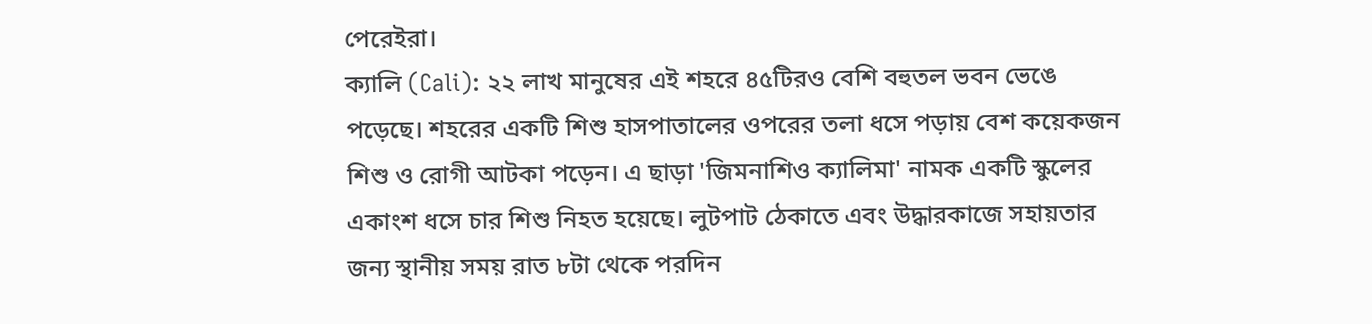পেরেইরা।
ক্যালি (Cali): ২২ লাখ মানুষের এই শহরে ৪৫টিরও বেশি বহুতল ভবন ভেঙে পড়েছে। শহরের একটি শিশু হাসপাতালের ওপরের তলা ধসে পড়ায় বেশ কয়েকজন শিশু ও রোগী আটকা পড়েন। এ ছাড়া 'জিমনাশিও ক্যালিমা' নামক একটি স্কুলের একাংশ ধসে চার শিশু নিহত হয়েছে। লুটপাট ঠেকাতে এবং উদ্ধারকাজে সহায়তার জন্য স্থানীয় সময় রাত ৮টা থেকে পরদিন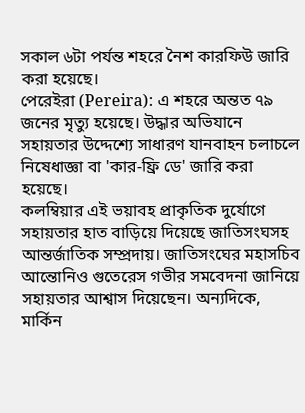সকাল ৬টা পর্যন্ত শহরে নৈশ কারফিউ জারি করা হয়েছে।
পেরেইরা (Pereira): এ শহরে অন্তত ৭৯ জনের মৃত্যু হয়েছে। উদ্ধার অভিযানে সহায়তার উদ্দেশ্যে সাধারণ যানবাহন চলাচলে নিষেধাজ্ঞা বা 'কার-ফ্রি ডে' জারি করা হয়েছে।
কলম্বিয়ার এই ভয়াবহ প্রাকৃতিক দুর্যোগে সহায়তার হাত বাড়িয়ে দিয়েছে জাতিসংঘসহ আন্তর্জাতিক সম্প্রদায়। জাতিসংঘের মহাসচিব আন্তোনিও গুতেরেস গভীর সমবেদনা জানিয়ে সহায়তার আশ্বাস দিয়েছেন। অন্যদিকে, মার্কিন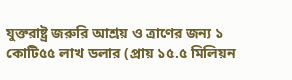যুক্তরাষ্ট্র জরুরি আশ্রয় ও ত্রাণের জন্য ১ কোটি৫৫ লাখ ডলার (প্রায় ১৫.৫ মিলিয়ন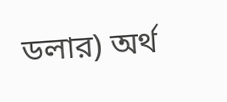ডলার) অর্থ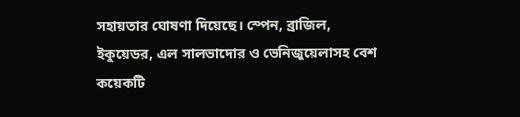সহায়তার ঘোষণা দিয়েছে। স্পেন, ব্রাজিল, ইকুয়েডর, এল সালভাদোর ও ভেনিজুয়েলাসহ বেশ কয়েকটি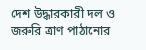দেশ উদ্ধারকারী দল ও জরুরি ত্রাণ পাঠানোর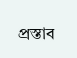প্রস্তাব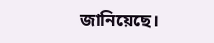জানিয়েছে।